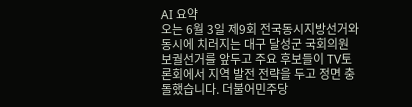AI 요약
오는 6월 3일 제9회 전국동시지방선거와 동시에 치러지는 대구 달성군 국회의원 보궐선거를 앞두고 주요 후보들이 TV토론회에서 지역 발전 전략을 두고 정면 충돌했습니다. 더불어민주당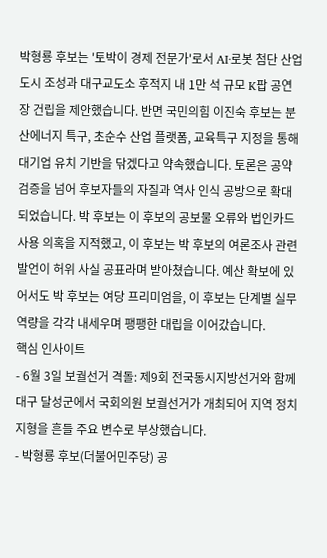박형룡 후보는 '토박이 경제 전문가'로서 AI·로봇 첨단 산업 도시 조성과 대구교도소 후적지 내 1만 석 규모 K팝 공연장 건립을 제안했습니다. 반면 국민의힘 이진숙 후보는 분산에너지 특구, 초순수 산업 플랫폼, 교육특구 지정을 통해 대기업 유치 기반을 닦겠다고 약속했습니다. 토론은 공약 검증을 넘어 후보자들의 자질과 역사 인식 공방으로 확대되었습니다. 박 후보는 이 후보의 공보물 오류와 법인카드 사용 의혹을 지적했고, 이 후보는 박 후보의 여론조사 관련 발언이 허위 사실 공표라며 받아쳤습니다. 예산 확보에 있어서도 박 후보는 여당 프리미엄을, 이 후보는 단계별 실무 역량을 각각 내세우며 팽팽한 대립을 이어갔습니다.
핵심 인사이트
- 6월 3일 보궐선거 격돌: 제9회 전국동시지방선거와 함께 대구 달성군에서 국회의원 보궐선거가 개최되어 지역 정치 지형을 흔들 주요 변수로 부상했습니다.
- 박형룡 후보(더불어민주당) 공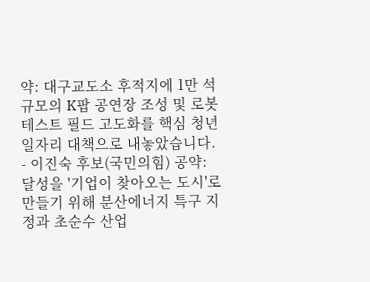약: 대구교도소 후적지에 1만 석 규모의 K팝 공연장 조성 및 로봇 테스트 필드 고도화를 핵심 청년 일자리 대책으로 내놓았습니다.
- 이진숙 후보(국민의힘) 공약: 달성을 '기업이 찾아오는 도시'로 만들기 위해 분산에너지 특구 지정과 초순수 산업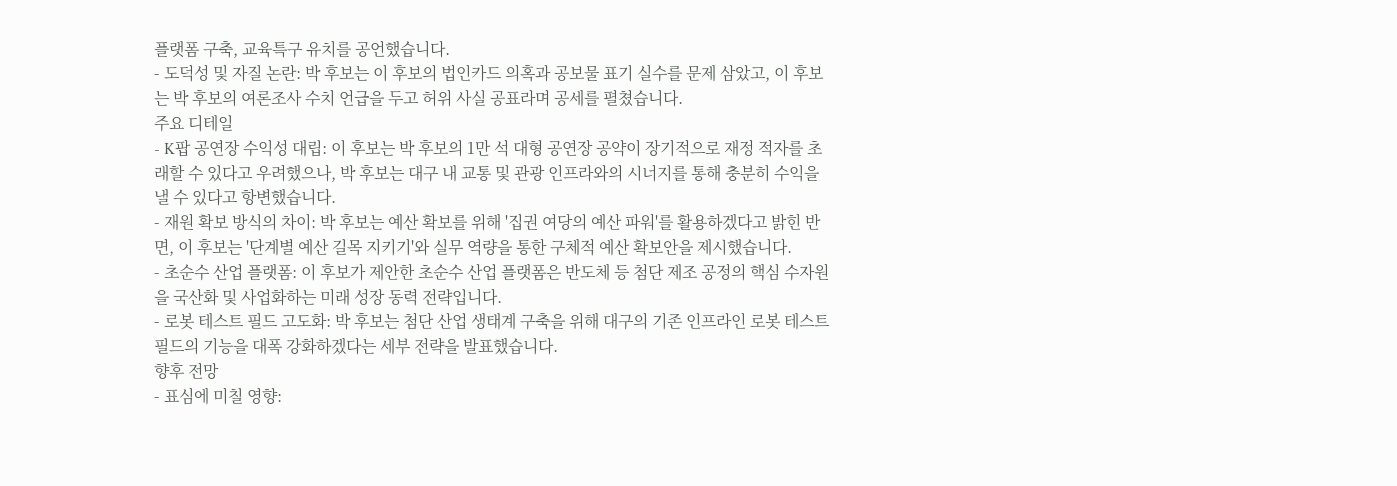플랫폼 구축, 교육특구 유치를 공언했습니다.
- 도덕성 및 자질 논란: 박 후보는 이 후보의 법인카드 의혹과 공보물 표기 실수를 문제 삼았고, 이 후보는 박 후보의 여론조사 수치 언급을 두고 허위 사실 공표라며 공세를 펼쳤습니다.
주요 디테일
- K팝 공연장 수익성 대립: 이 후보는 박 후보의 1만 석 대형 공연장 공약이 장기적으로 재정 적자를 초래할 수 있다고 우려했으나, 박 후보는 대구 내 교통 및 관광 인프라와의 시너지를 통해 충분히 수익을 낼 수 있다고 항변했습니다.
- 재원 확보 방식의 차이: 박 후보는 예산 확보를 위해 '집권 여당의 예산 파워'를 활용하겠다고 밝힌 반면, 이 후보는 '단계별 예산 길목 지키기'와 실무 역량을 통한 구체적 예산 확보안을 제시했습니다.
- 초순수 산업 플랫폼: 이 후보가 제안한 초순수 산업 플랫폼은 반도체 등 첨단 제조 공정의 핵심 수자원을 국산화 및 사업화하는 미래 성장 동력 전략입니다.
- 로봇 테스트 필드 고도화: 박 후보는 첨단 산업 생태계 구축을 위해 대구의 기존 인프라인 로봇 테스트 필드의 기능을 대폭 강화하겠다는 세부 전략을 발표했습니다.
향후 전망
- 표심에 미칠 영향: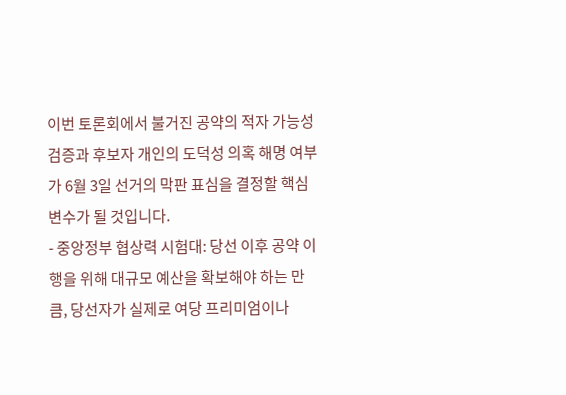이번 토론회에서 불거진 공약의 적자 가능성 검증과 후보자 개인의 도덕성 의혹 해명 여부가 6월 3일 선거의 막판 표심을 결정할 핵심 변수가 될 것입니다.
- 중앙정부 협상력 시험대: 당선 이후 공약 이행을 위해 대규모 예산을 확보해야 하는 만큼, 당선자가 실제로 여당 프리미엄이나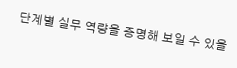단계별 실무 역량을 증명해 보일 수 있을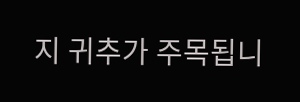지 귀추가 주목됩니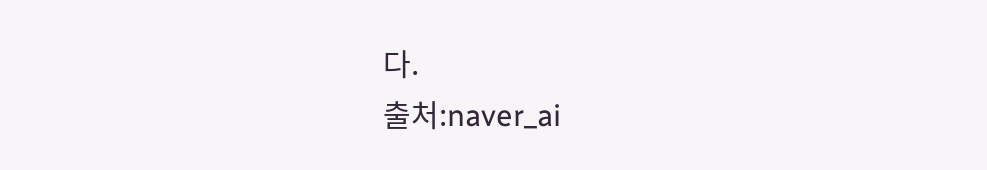다.
출처:naver_ai